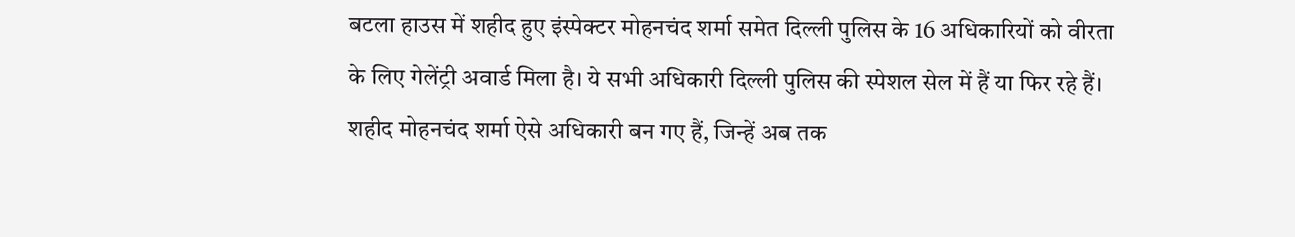बटला हाउस में शहीद हुए इंस्पेक्टर मोहनचंद शर्मा समेत दिल्ली पुलिस के 16 अधिकारियों को वीरता के लिए गेलेंट्री अवार्ड मिला है। ये सभी अधिकारी दिल्ली पुलिस की स्पेशल सेल में हैं या फिर रहे हैं। शहीद मोहनचंद शर्मा ऐसे अधिकारी बन गए हैं, जिन्हें अब तक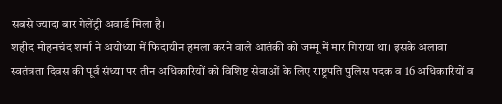सबसे ज्यादा बार गेलेंट्री अवार्ड मिला है।
शहीद मोहनचंद शर्मा ने अयोध्या में फिदायीन हमला करने वाले आतंकी को जम्मू में मार गिराया था। इसके अलावा स्वतंत्रता दिवस की पूर्व संध्या पर तीन अधिकारियों को विशिष्ट सेवाओं के लिए राष्ट्रपति पुलिस पदक व 16 अधिकारियों व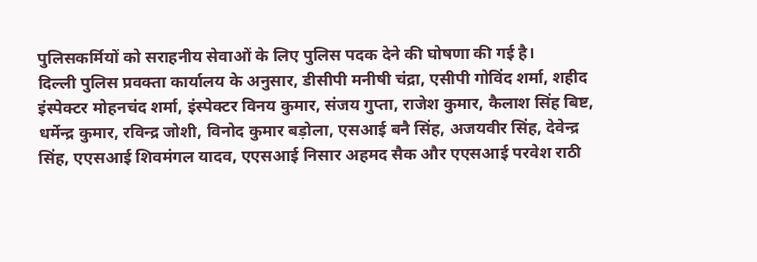पुलिसकर्मियों को सराहनीय सेवाओं के लिए पुलिस पदक देने की घोषणा की गई है।
दिल्ली पुलिस प्रवक्ता कार्यालय के अनुसार, डीसीपी मनीषी चंद्रा, एसीपी गोविंद शर्मा, शहीद इंस्पेक्टर मोहनचंद शर्मा, इंस्पेक्टर विनय कुमार, संजय गुप्ता, राजेश कुमार, कैलाश सिंह बिष्ट, धर्मेन्द्र कुमार, रविन्द्र जोशी, विनोद कुमार बड़ोला, एसआई बनै सिंह, अजयवीर सिंह, देवेन्द्र सिंह, एएसआई शिवमंगल यादव, एएसआई निसार अहमद सैक और एएसआई परवेश राठी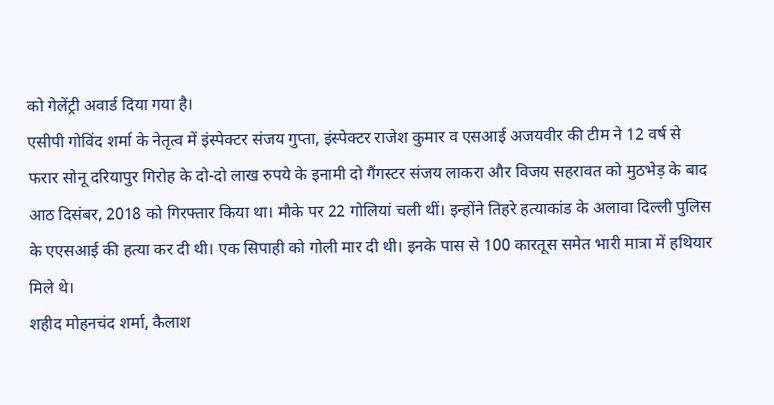को गेलेंट्री अवार्ड दिया गया है।
एसीपी गोविंद शर्मा के नेतृत्व में इंस्पेक्टर संजय गुप्ता, इंस्पेक्टर राजेश कुमार व एसआई अजयवीर की टीम ने 12 वर्ष से फरार सोनू दरियापुर गिरोह के दो-दो लाख रुपये के इनामी दो गैंगस्टर संजय लाकरा और विजय सहरावत को मुठभेड़ के बाद आठ दिसंबर, 2018 को गिरफ्तार किया था। मौके पर 22 गोलियां चली थीं। इन्होंने तिहरे हत्याकांड के अलावा दिल्ली पुलिस के एएसआई की हत्या कर दी थी। एक सिपाही को गोली मार दी थी। इनके पास से 100 कारतूस समेत भारी मात्रा में हथियार मिले थे।
शहीद मोहनचंद शर्मा, कैलाश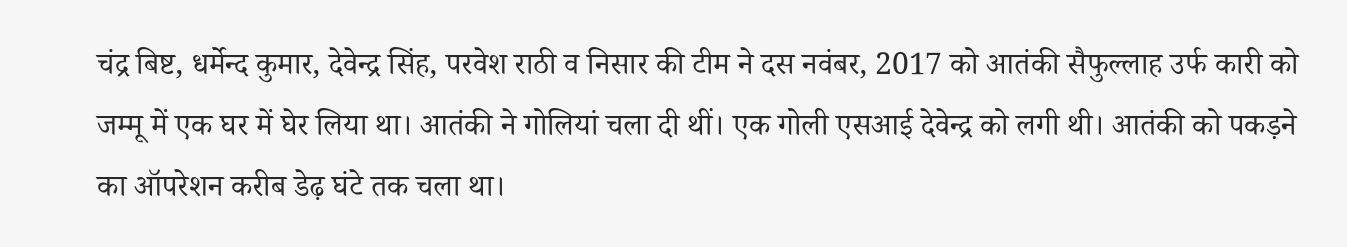चंद्र बिष्ट, धर्मेन्द कुमार, देवेन्द्र सिंह, परवेश राठी व निसार की टीम ने दस नवंबर, 2017 को आतंकी सैफुल्लाह उर्फ कारी को जम्मू में एक घर में घेर लिया था। आतंकी ने गोलियां चला दी थीं। एक गोली एसआई देवेन्द्र को लगी थी। आतंकी को पकड़ने का ऑपरेशन करीब डेढ़ घंटे तक चला था।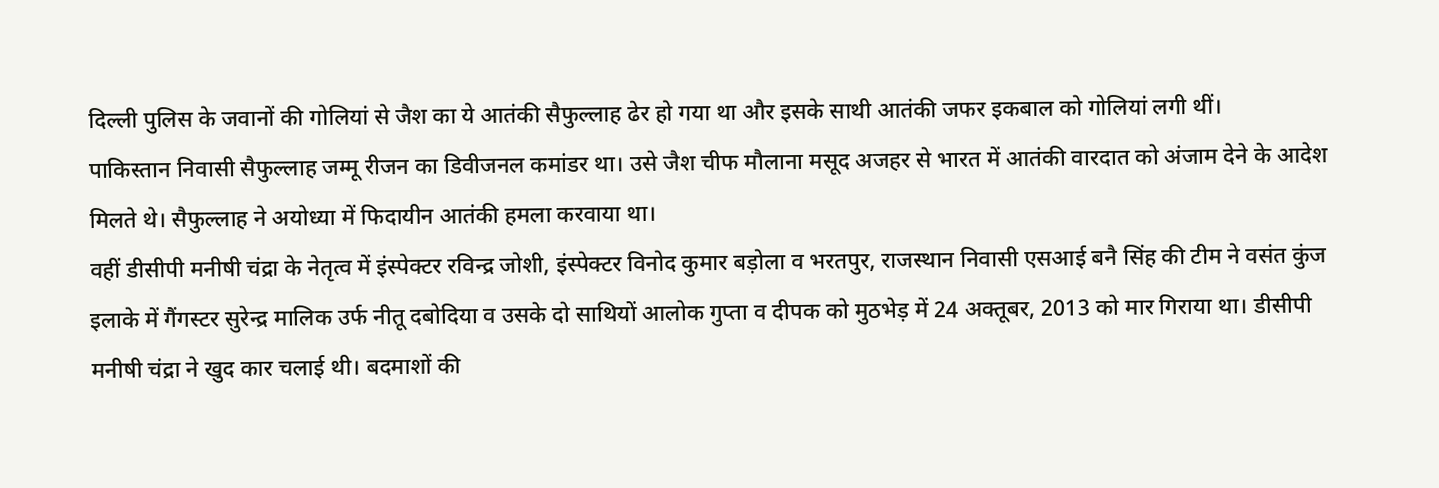दिल्ली पुलिस के जवानों की गोलियां से जैश का ये आतंकी सैफुल्लाह ढेर हो गया था और इसके साथी आतंकी जफर इकबाल को गोलियां लगी थीं।
पाकिस्तान निवासी सैफुल्लाह जम्मू रीजन का डिवीजनल कमांडर था। उसे जैश चीफ मौलाना मसूद अजहर से भारत में आतंकी वारदात को अंजाम देने के आदेश मिलते थे। सैफुल्लाह ने अयोध्या में फिदायीन आतंकी हमला करवाया था।
वहीं डीसीपी मनीषी चंद्रा के नेतृत्व में इंस्पेक्टर रविन्द्र जोशी, इंस्पेक्टर विनोद कुमार बड़ोला व भरतपुर, राजस्थान निवासी एसआई बनै सिंह की टीम ने वसंत कुंज इलाके में गैंगस्टर सुरेन्द्र मालिक उर्फ नीतू दबोदिया व उसके दो साथियों आलोक गुप्ता व दीपक को मुठभेड़ में 24 अक्तूबर, 2013 को मार गिराया था। डीसीपी मनीषी चंद्रा ने खुद कार चलाई थी। बदमाशों की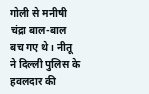गोली से मनीषी चंद्रा बाल-बाल बच गए थे। नीतू ने दिल्ली पुलिस के हवलदार की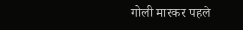गोली मारकर पहले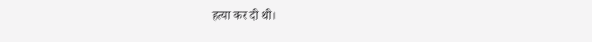हत्या कर दी थी।